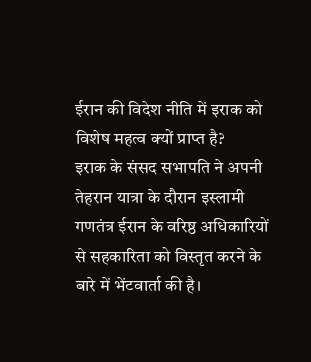ईरान की विदेश नीति में इराक को विशेष महत्व क्यों प्राप्त है?
इराक के संसद सभापति ने अपनी तेहरान यात्रा के दौरान इस्लामी गणतंत्र ईरान के वरिष्ठ अधिकारियों से सहकारिता को विस्तृत करने के बारे में भेंटवार्ता की है।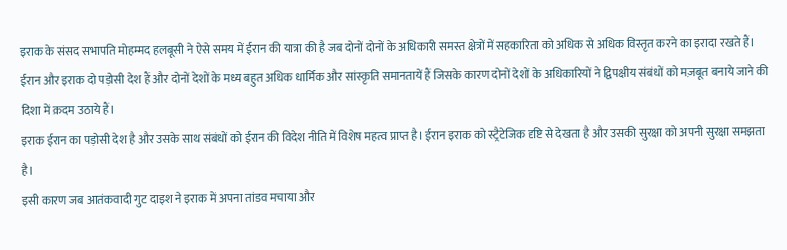इराक के संसद सभापति मोहम्मद हलबूसी ने ऐसे समय में ईरान की यात्रा की है जब दोनों दोनों के अधिकारी समस्त क्षेत्रों में सहकारिता को अधिक से अधिक विस्तृत करने का इरादा रखते हैं।
ईरान और इराक दो पड़ोसी देश हैं और दोनों देशों के मध्य बहुत अधिक धार्मिक और सांस्कृति समानतायें हैं जिसके कारण दोनों देशों के अधिकारियों ने द्विपक्षीय संबंधों को मज़बूत बनाये जाने की दिशा में क़दम उठाये हैं।
इराक ईरान का पड़ोसी देश है और उसके साथ संबंधों को ईरान की विदेश नीति में विशेष महत्व प्राप्त है। ईरान इराक को स्ट्रैटेजिक दृष्टि से देखता है और उसकी सुरक्षा को अपनी सुरक्षा समझता है।
इसी कारण जब आतंकवादी गुट दाइश ने इराक में अपना तांडव मचाया और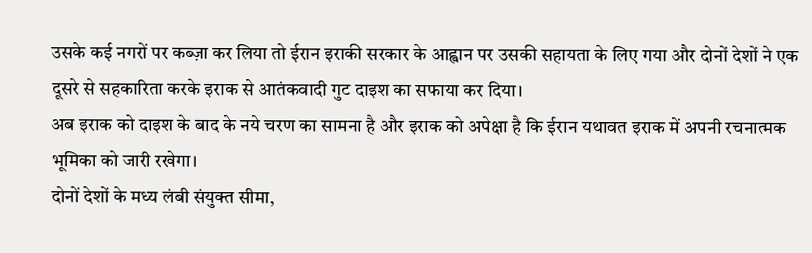उसके कई नगरों पर कब्ज़ा कर लिया तो ईरान इराकी सरकार के आह्वान पर उसकी सहायता के लिए गया और दोनों देशों ने एक दूसरे से सहकारिता करके इराक से आतंकवादी गुट दाइश का सफाया कर दिया।
अब इराक को दाइश के बाद के नये चरण का सामना है और इराक को अपेक्षा है कि ईरान यथावत इराक में अपनी रचनात्मक भूमिका को जारी रखेगा।
दोनों देशों के मध्य लंबी संयुक्त सीमा,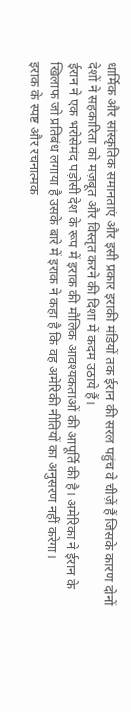धार्मिक और सांस्कृतिक समानताएं और इसी प्रकार इराकी मंडियों तक ईरान की सरल पहुंच वे चीज़ें हैं जिसके कारण दोनों देशों ने सहकारिता को मज़बूत और विस्तृत करने की दिशा में कदम उठाये हैं।
ईरान ने एक भरोसेमंद पड़ोसी देश के रूप में इराक की मौलिक आवश्यकताओं की आपूर्ति की है। अमेरिका ने ईरान के खिलाफ जो प्रतिबंध लगाया है उसके बारे में इराक ने कहा है कि वह अमेरिकी नीतियों का अनुसरण नहीं करेगा।
इराक के स्पष्ट और रचनात्मक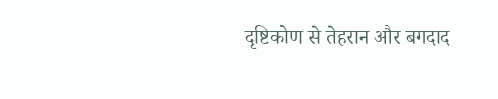दृष्टिकोण से तेहरान और बगदाद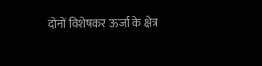दोनों विशेषकर ऊर्जा के क्षेत्र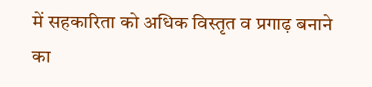में सहकारिता को अधिक विस्तृत व प्रगाढ़ बनाने का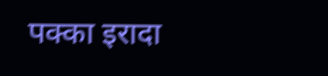पक्का इरादा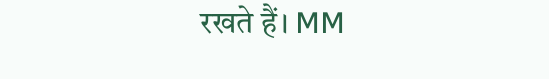रखते हैं। MM